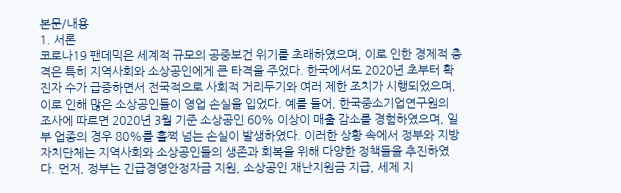본문/내용
1. 서론
코로나19 팬데믹은 세계적 규모의 공중보건 위기를 초래하였으며, 이로 인한 경제적 충격은 특히 지역사회와 소상공인에게 큰 타격을 주었다. 한국에서도 2020년 초부터 확진자 수가 급증하면서 전국적으로 사회적 거리두기와 여러 제한 조치가 시행되었으며, 이로 인해 많은 소상공인들이 영업 손실을 입었다. 예를 들어, 한국중소기업연구원의 조사에 따르면 2020년 3월 기준 소상공인 60% 이상이 매출 감소를 경험하였으며, 일부 업종의 경우 80%를 훌쩍 넘는 손실이 발생하였다. 이러한 상황 속에서 정부와 지방자치단체는 지역사회와 소상공인들의 생존과 회복을 위해 다양한 정책들을 추진하였다. 먼저, 정부는 긴급경영안정자금 지원, 소상공인 재난지원금 지급, 세제 지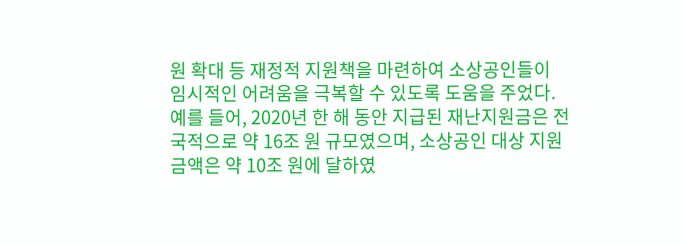원 확대 등 재정적 지원책을 마련하여 소상공인들이 임시적인 어려움을 극복할 수 있도록 도움을 주었다. 예를 들어, 2020년 한 해 동안 지급된 재난지원금은 전국적으로 약 16조 원 규모였으며, 소상공인 대상 지원 금액은 약 10조 원에 달하였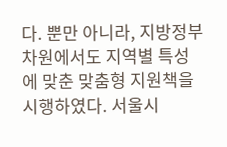다. 뿐만 아니라, 지방정부 차원에서도 지역별 특성에 맞춘 맞춤형 지원책을 시행하였다. 서울시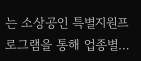는 소상공인 특별지원프로그램을 통해 업종별…